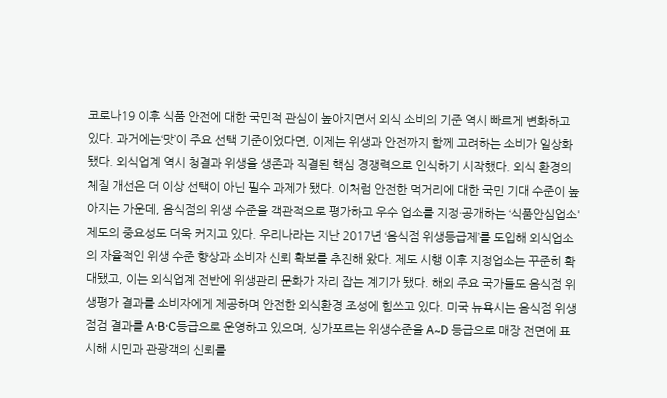코로나19 이후 식품 안전에 대한 국민적 관심이 높아지면서 외식 소비의 기준 역시 빠르게 변화하고 있다. 과거에는‘맛’이 주요 선택 기준이었다면, 이제는 위생과 안전까지 함께 고려하는 소비가 일상화됐다. 외식업계 역시 청결과 위생을 생존과 직결된 핵심 경쟁력으로 인식하기 시작했다. 외식 환경의 체질 개선은 더 이상 선택이 아닌 필수 과제가 됐다. 이처럼 안전한 먹거리에 대한 국민 기대 수준이 높아지는 가운데, 음식점의 위생 수준을 객관적으로 평가하고 우수 업소를 지정·공개하는 ‘식품안심업소' 제도의 중요성도 더욱 커지고 있다. 우리나라는 지난 2017년 ‘음식점 위생등급제’를 도입해 외식업소의 자율적인 위생 수준 향상과 소비자 신뢰 확보를 추진해 왔다. 제도 시행 이후 지정업소는 꾸준히 확대됐고, 이는 외식업계 전반에 위생관리 문화가 자리 잡는 계기가 됐다. 해외 주요 국가들도 음식점 위생평가 결과를 소비자에게 제공하며 안전한 외식환경 조성에 힘쓰고 있다. 미국 뉴욕시는 음식점 위생점검 결과를 A·B·C등급으로 운영하고 있으며, 싱가포르는 위생수준을 A~D 등급으로 매장 전면에 표시해 시민과 관광객의 신뢰를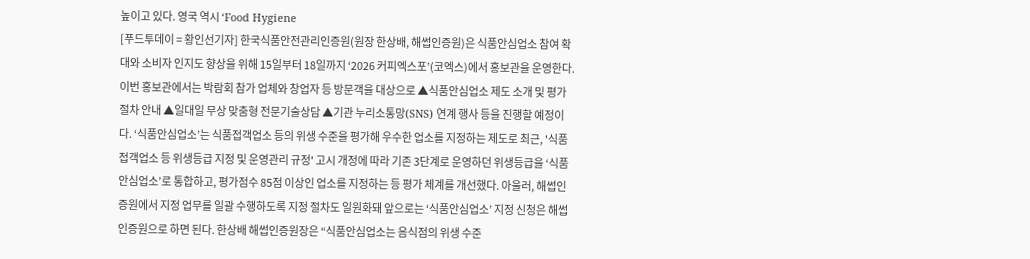높이고 있다. 영국 역시 ‘Food Hygiene
[푸드투데이 = 황인선기자] 한국식품안전관리인증원(원장 한상배, 해썹인증원)은 식품안심업소 참여 확대와 소비자 인지도 향상을 위해 15일부터 18일까지 ‘2026 커피엑스포’(코엑스)에서 홍보관을 운영한다. 이번 홍보관에서는 박람회 참가 업체와 창업자 등 방문객을 대상으로 ▲식품안심업소 제도 소개 및 평가 절차 안내 ▲일대일 무상 맞춤형 전문기술상담 ▲기관 누리소통망(SNS) 연계 행사 등을 진행할 예정이다. ‘식품안심업소’는 식품접객업소 등의 위생 수준을 평가해 우수한 업소를 지정하는 제도로 최근, '식품접객업소 등 위생등급 지정 및 운영관리 규정' 고시 개정에 따라 기존 3단계로 운영하던 위생등급을 ‘식품안심업소’로 통합하고, 평가점수 85점 이상인 업소를 지정하는 등 평가 체계를 개선했다. 아울러, 해썹인증원에서 지정 업무를 일괄 수행하도록 지정 절차도 일원화돼 앞으로는 ‘식품안심업소’ 지정 신청은 해썹인증원으로 하면 된다. 한상배 해썹인증원장은 “식품안심업소는 음식점의 위생 수준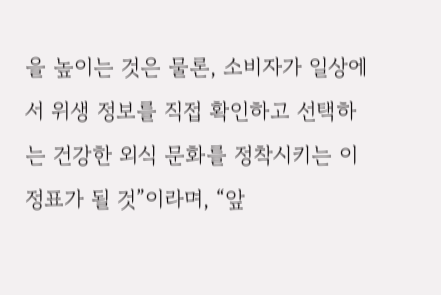을 높이는 것은 물론, 소비자가 일상에서 위생 정보를 직접 확인하고 선택하는 건강한 외식 문화를 정착시키는 이정표가 될 것”이라며, “앞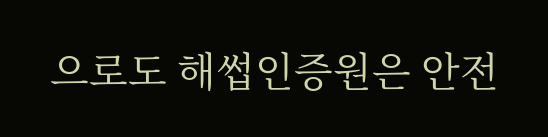으로도 해썹인증원은 안전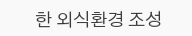한 외식환경 조성